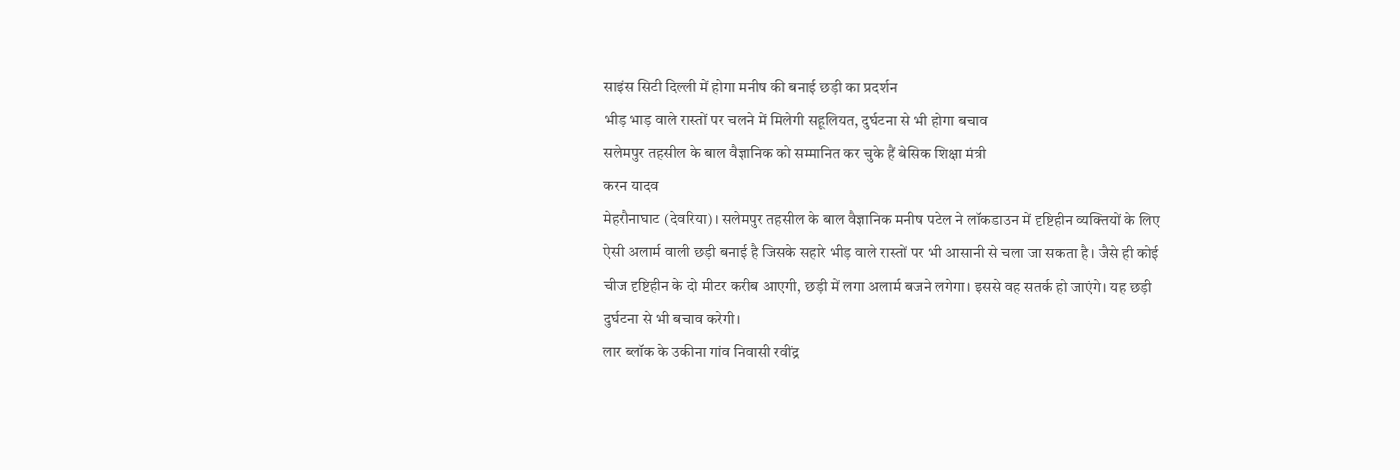साइंस सिटी दिल्ली में होगा मनीष की बनाई छड़ी का प्रदर्शन
भीड़ भाड़ वाले रास्तों पर चलने में मिलेगी सहूलियत, दुर्घटना से भी होगा बचाव
सलेमपुर तहसील के बाल वैज्ञानिक को सम्मानित कर चुके हैं बेसिक शिक्षा मंत्री
करन यादव
मेहरौनाघाट (देवरिया)। सलेमपुर तहसील के बाल वैज्ञानिक मनीष पटेल ने लॉकडाउन में दृष्टिहीन व्यक्तियों के लिए ऐसी अलार्म वाली छड़ी बनाई है जिसके सहारे भीड़ वाले रास्तों पर भी आसानी से चला जा सकता है। जैसे ही कोई चीज दृष्टिहीन के दो मीटर करीब आएगी, छड़ी में लगा अलार्म बजने लगेगा। इससे वह सतर्क हो जाएंगे। यह छड़ी दुर्घटना से भी बचाव करेगी।
लार ब्लॉक के उकीना गांव निवासी रवींद्र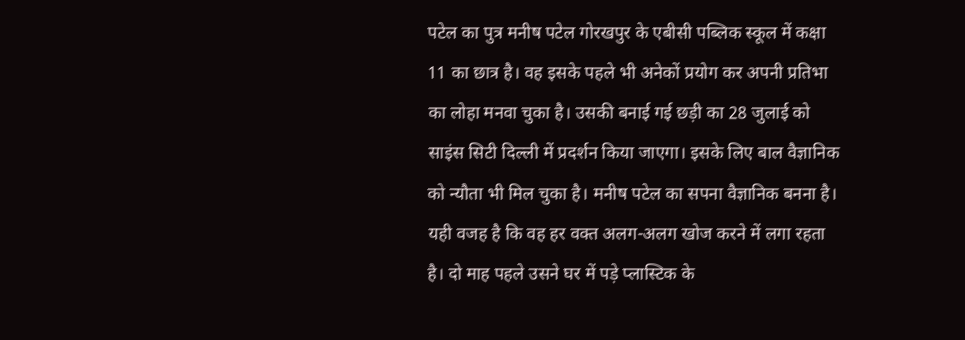पटेल का पुत्र मनीष पटेल गोरखपुर के एबीसी पब्लिक स्कूल में कक्षा 11 का छात्र है। वह इसके पहले भी अनेकों प्रयोग कर अपनी प्रतिभा का लोहा मनवा चुका है। उसकी बनाई गई छड़ी का 28 जुलाई को साइंस सिटी दिल्ली में प्रदर्शन किया जाएगा। इसके लिए बाल वैज्ञानिक को न्यौता भी मिल चुका है। मनीष पटेल का सपना वैज्ञानिक बनना है। यही वजह है कि वह हर वक्त अलग-अलग खोज करने में लगा रहता है। दो माह पहले उसने घर में पड़े प्लास्टिक के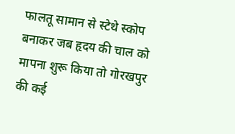फालतू सामान से स्टेथे स्कोप बनाकर जब हृदय की चाल को मापना शुरू किया तो गोरखपुर की कई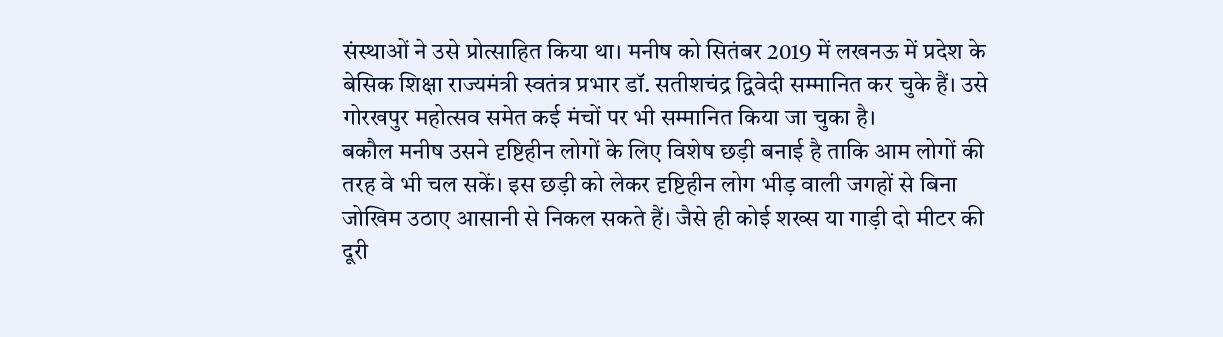संस्थाओं ने उसे प्रोत्साहित किया था। मनीष को सितंबर 2019 में लखनऊ में प्रदेश के बेसिक शिक्षा राज्यमंत्री स्वतंत्र प्रभार डॉ. सतीशचंद्र द्विवेदी सम्मानित कर चुके हैं। उसे गोरखपुर महोत्सव समेत कई मंचों पर भी सम्मानित किया जा चुका है।
बकौल मनीष उसने दृष्टिहीन लोगों के लिए विशेष छड़ी बनाई है ताकि आम लोगों की तरह वे भी चल सकें। इस छड़ी को लेकर दृष्टिहीन लोग भीड़ वाली जगहों से बिना जोखिम उठाए आसानी से निकल सकते हैं। जैसे ही कोई शख्स या गाड़ी दो मीटर की दूरी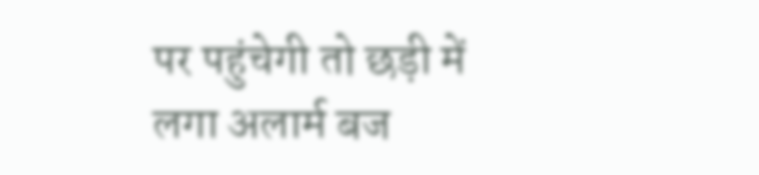पर पहुंचेगी तो छड़ी में लगा अलार्म बज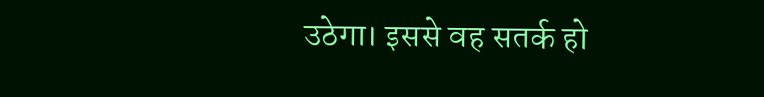उठेगा। इससे वह सतर्क हो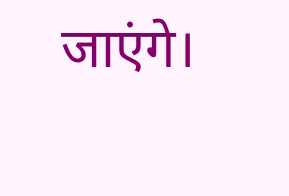जाएंगे।